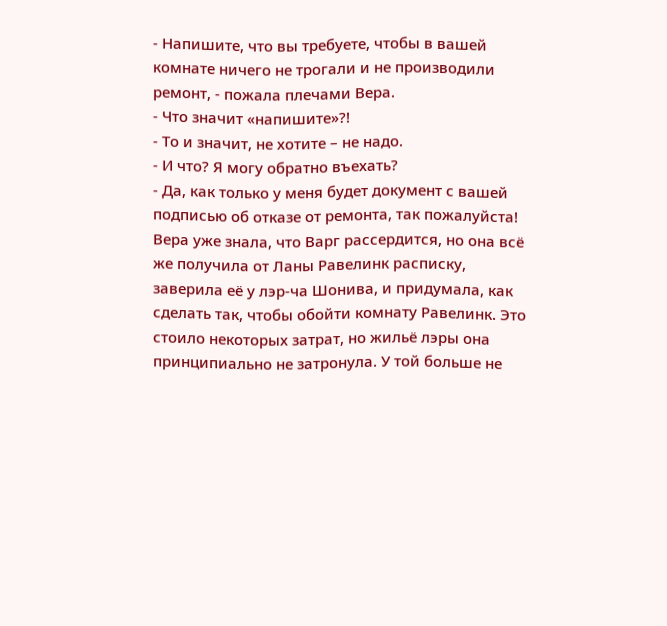- Напишите, что вы требуете, чтобы в вашей комнате ничего не трогали и не производили ремонт, - пожала плечами Вера.
- Что значит «напишите»?!
- То и значит, не хотите – не надо.
- И что? Я могу обратно въехать?
- Да, как только у меня будет документ с вашей подписью об отказе от ремонта, так пожалуйста!
Вера уже знала, что Варг рассердится, но она всё же получила от Ланы Равелинк расписку, заверила её у лэр-ча Шонива, и придумала, как сделать так, чтобы обойти комнату Равелинк. Это стоило некоторых затрат, но жильё лэры она принципиально не затронула. У той больше не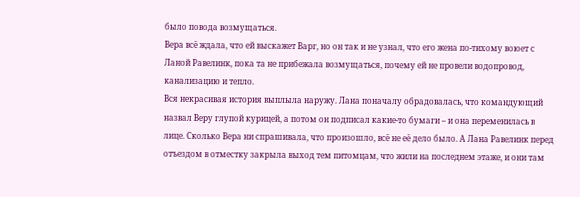было повода возмущаться.
Вера всё ждала, что ей выскажет Варг, но он так и не узнал, что его жена по-тихому воюет с Ланой Равелинк, пока та не прибежала возмущаться, почему ей не провели водопровод, канализацию и тепло.
Вся некрасивая история выплыла наружу. Лана поначалу обрадовалась, что командующий назвал Веру глупой курицей, а потом он подписал какие-то бумаги – и она переменилась в лице. Сколько Вера ни спрашивала, что произошло, всё не её дело было. А Лана Равелинк перед отъездом в отместку закрыла выход тем питомцам, что жили на последнем этаже, и они там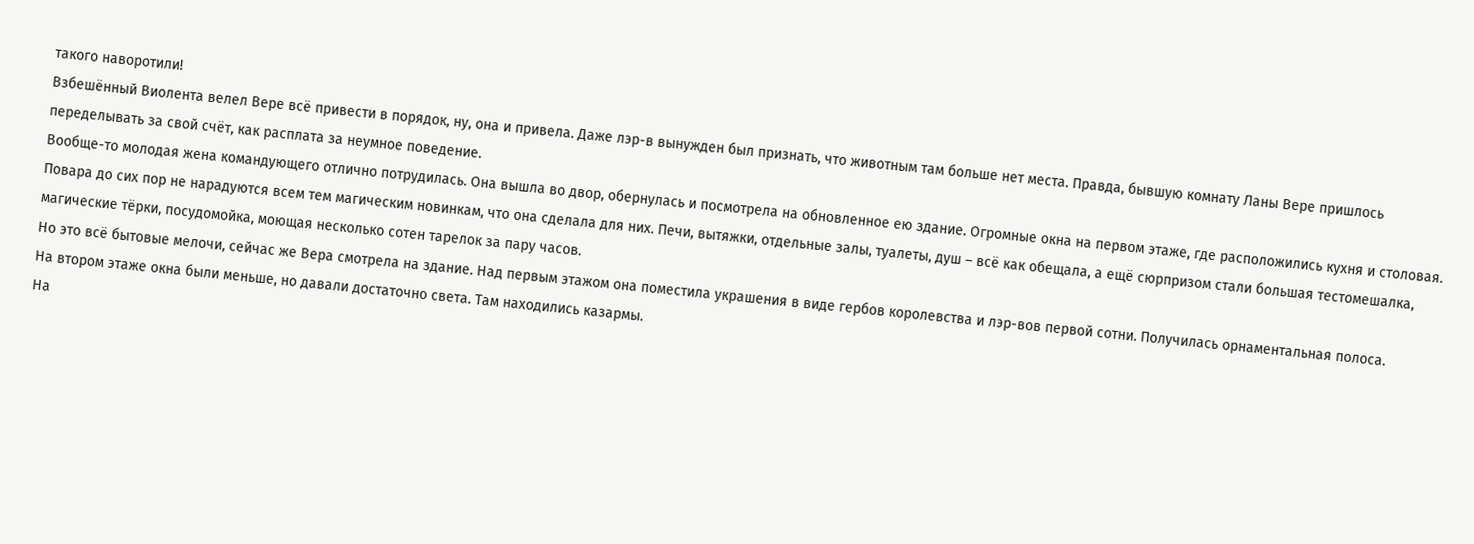такого наворотили!
Взбешённый Виолента велел Вере всё привести в порядок, ну, она и привела. Даже лэр-в вынужден был признать, что животным там больше нет места. Правда, бывшую комнату Ланы Вере пришлось переделывать за свой счёт, как расплата за неумное поведение.
Вообще-то молодая жена командующего отлично потрудилась. Она вышла во двор, обернулась и посмотрела на обновленное ею здание. Огромные окна на первом этаже, где расположились кухня и столовая. Повара до сих пор не нарадуются всем тем магическим новинкам, что она сделала для них. Печи, вытяжки, отдельные залы, туалеты, душ – всё как обещала, а ещё сюрпризом стали большая тестомешалка, магические тёрки, посудомойка, моющая несколько сотен тарелок за пару часов.
Но это всё бытовые мелочи, сейчас же Вера смотрела на здание. Над первым этажом она поместила украшения в виде гербов королевства и лэр-вов первой сотни. Получилась орнаментальная полоса.
На втором этаже окна были меньше, но давали достаточно света. Там находились казармы.
На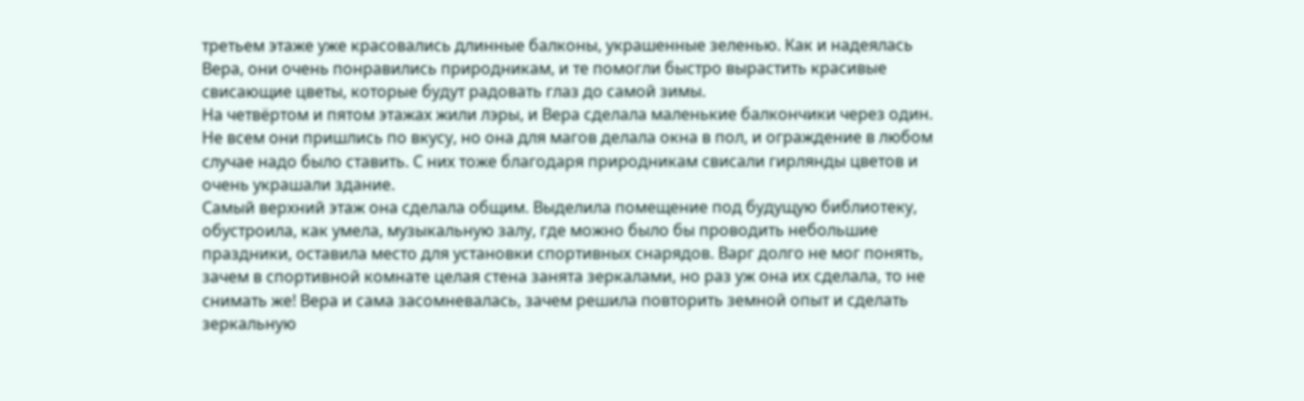третьем этаже уже красовались длинные балконы, украшенные зеленью. Как и надеялась Вера, они очень понравились природникам, и те помогли быстро вырастить красивые свисающие цветы, которые будут радовать глаз до самой зимы.
На четвёртом и пятом этажах жили лэры, и Вера сделала маленькие балкончики через один. Не всем они пришлись по вкусу, но она для магов делала окна в пол, и ограждение в любом случае надо было ставить. С них тоже благодаря природникам свисали гирлянды цветов и очень украшали здание.
Самый верхний этаж она сделала общим. Выделила помещение под будущую библиотеку, обустроила, как умела, музыкальную залу, где можно было бы проводить небольшие праздники, оставила место для установки спортивных снарядов. Варг долго не мог понять, зачем в спортивной комнате целая стена занята зеркалами, но раз уж она их сделала, то не снимать же! Вера и сама засомневалась, зачем решила повторить земной опыт и сделать зеркальную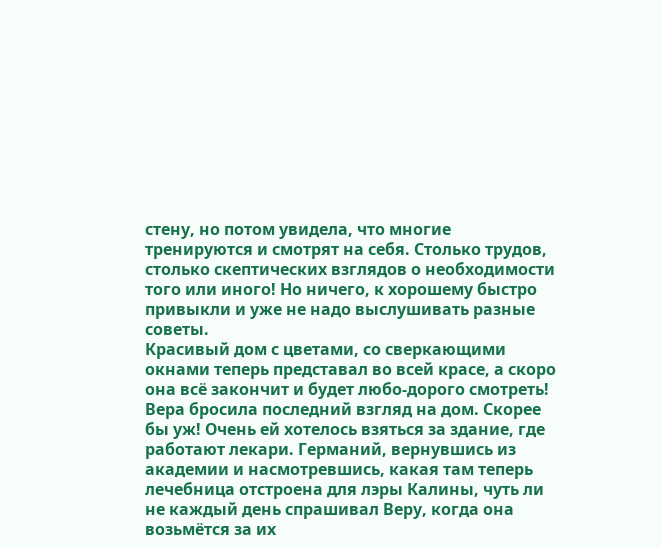стену, но потом увидела, что многие тренируются и смотрят на себя. Столько трудов, столько скептических взглядов о необходимости того или иного! Но ничего, к хорошему быстро привыкли и уже не надо выслушивать разные советы.
Красивый дом с цветами, со сверкающими окнами теперь представал во всей красе, а скоро она всё закончит и будет любо-дорого смотреть!
Вера бросила последний взгляд на дом. Скорее бы уж! Очень ей хотелось взяться за здание, где работают лекари. Германий, вернувшись из академии и насмотревшись, какая там теперь лечебница отстроена для лэры Калины, чуть ли не каждый день спрашивал Веру, когда она возьмётся за их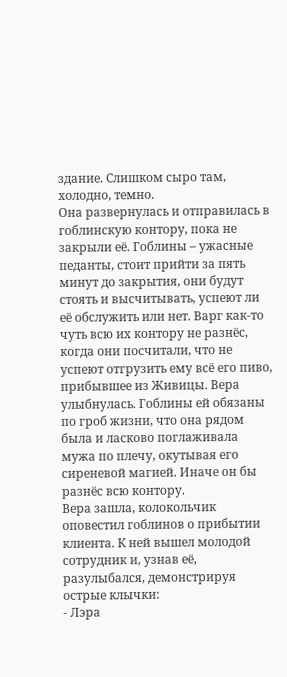здание. Слишком сыро там, холодно, темно.
Она развернулась и отправилась в гоблинскую контору, пока не закрыли её. Гоблины – ужасные педанты, стоит прийти за пять минут до закрытия, они будут стоять и высчитывать, успеют ли её обслужить или нет. Варг как-то чуть всю их контору не разнёс, когда они посчитали, что не успеют отгрузить ему всё его пиво, прибывшее из Живицы. Вера улыбнулась. Гоблины ей обязаны по гроб жизни, что она рядом была и ласково поглаживала мужа по плечу, окутывая его сиреневой магией. Иначе он бы разнёс всю контору.
Вера зашла, колокольчик оповестил гоблинов о прибытии клиента. К ней вышел молодой сотрудник и, узнав её, разулыбался, демонстрируя острые клычки:
- Лэра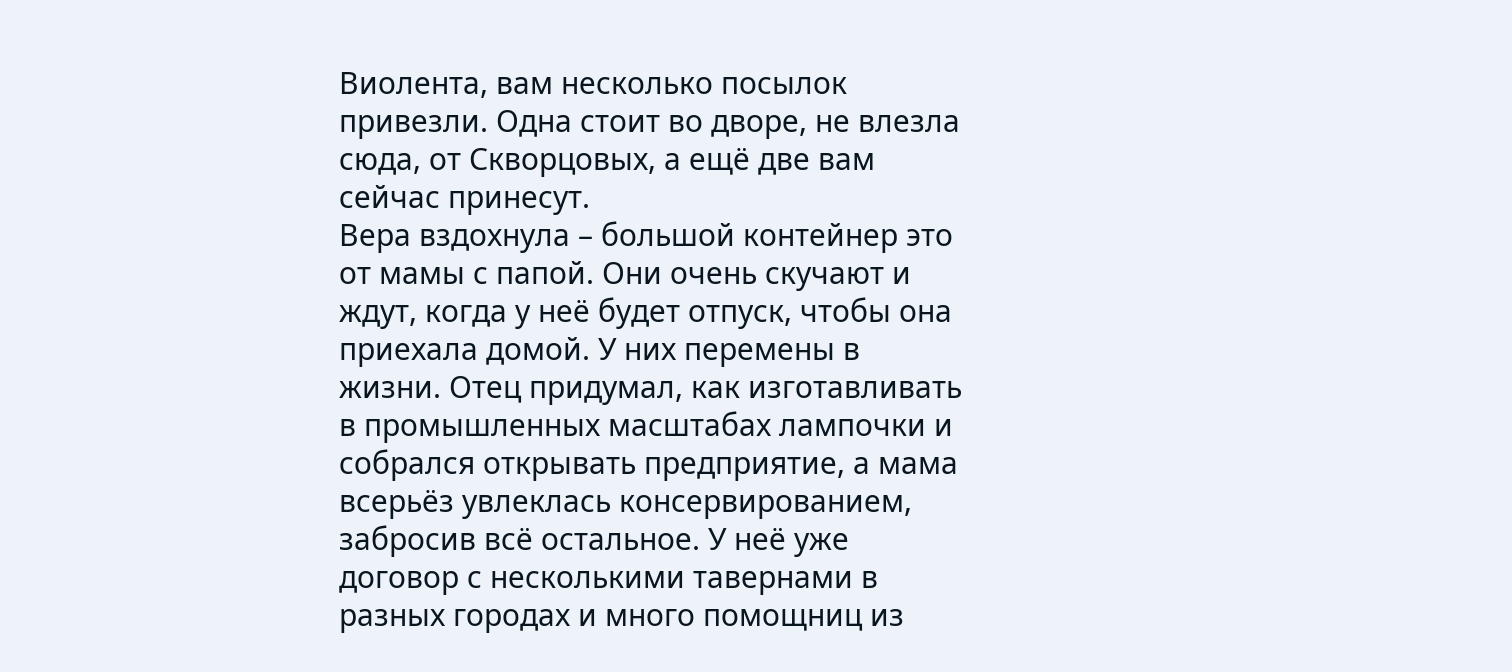Виолента, вам несколько посылок привезли. Одна стоит во дворе, не влезла сюда, от Скворцовых, а ещё две вам сейчас принесут.
Вера вздохнула – большой контейнер это от мамы с папой. Они очень скучают и ждут, когда у неё будет отпуск, чтобы она приехала домой. У них перемены в жизни. Отец придумал, как изготавливать в промышленных масштабах лампочки и собрался открывать предприятие, а мама всерьёз увлеклась консервированием, забросив всё остальное. У неё уже договор с несколькими тавернами в разных городах и много помощниц из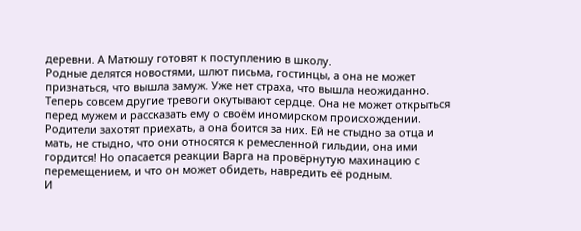деревни. А Матюшу готовят к поступлению в школу.
Родные делятся новостями, шлют письма, гостинцы, а она не может признаться, что вышла замуж. Уже нет страха, что вышла неожиданно. Теперь совсем другие тревоги окутывают сердце. Она не может открыться перед мужем и рассказать ему о своём иномирском происхождении. Родители захотят приехать, а она боится за них. Ей не стыдно за отца и мать, не стыдно, что они относятся к ремесленной гильдии, она ими гордится! Но опасается реакции Варга на провёрнутую махинацию с перемещением, и что он может обидеть, навредить её родным.
И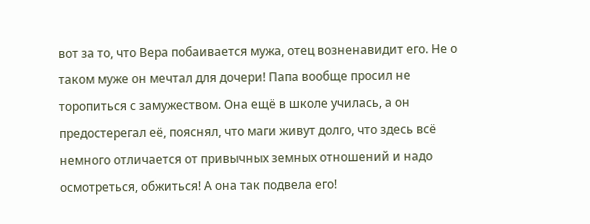вот за то, что Вера побаивается мужа, отец возненавидит его. Не о таком муже он мечтал для дочери! Папа вообще просил не торопиться с замужеством. Она ещё в школе училась, а он предостерегал её, пояснял, что маги живут долго, что здесь всё немного отличается от привычных земных отношений и надо осмотреться, обжиться! А она так подвела его!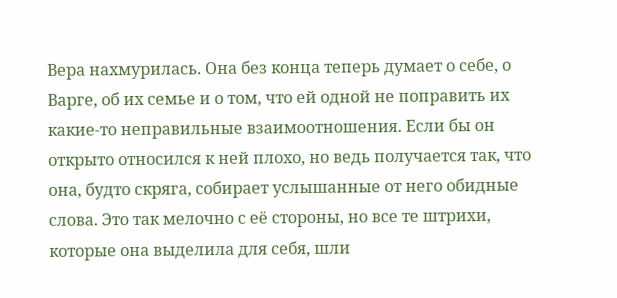Вера нахмурилась. Она без конца теперь думает о себе, о Варге, об их семье и о том, что ей одной не поправить их какие-то неправильные взаимоотношения. Если бы он открыто относился к ней плохо, но ведь получается так, что она, будто скряга, собирает услышанные от него обидные слова. Это так мелочно с её стороны, но все те штрихи, которые она выделила для себя, шли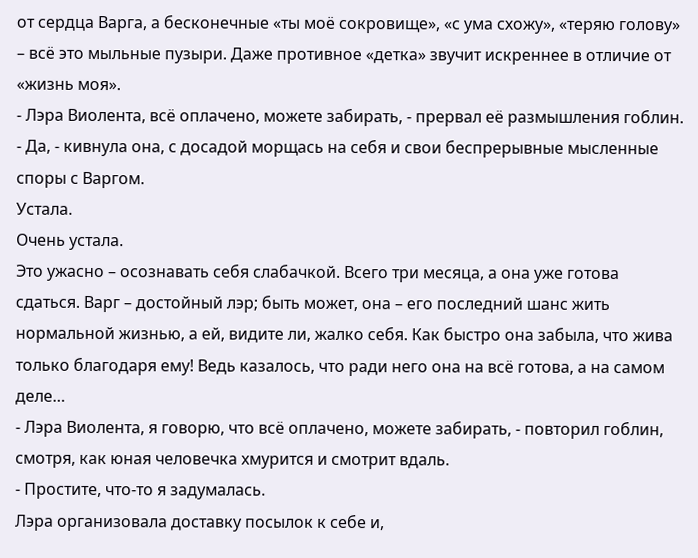от сердца Варга, а бесконечные «ты моё сокровище», «с ума схожу», «теряю голову» – всё это мыльные пузыри. Даже противное «детка» звучит искреннее в отличие от «жизнь моя».
- Лэра Виолента, всё оплачено, можете забирать, - прервал её размышления гоблин.
- Да, - кивнула она, с досадой морщась на себя и свои беспрерывные мысленные споры с Варгом.
Устала.
Очень устала.
Это ужасно – осознавать себя слабачкой. Всего три месяца, а она уже готова сдаться. Варг – достойный лэр; быть может, она – его последний шанс жить нормальной жизнью, а ей, видите ли, жалко себя. Как быстро она забыла, что жива только благодаря ему! Ведь казалось, что ради него она на всё готова, а на самом деле…
- Лэра Виолента, я говорю, что всё оплачено, можете забирать, - повторил гоблин, смотря, как юная человечка хмурится и смотрит вдаль.
- Простите, что-то я задумалась.
Лэра организовала доставку посылок к себе и,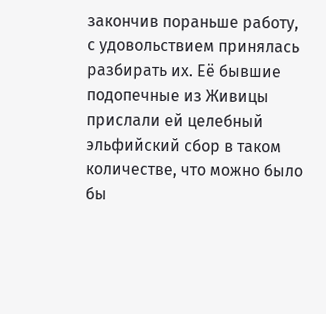закончив пораньше работу, с удовольствием принялась разбирать их. Её бывшие подопечные из Живицы прислали ей целебный эльфийский сбор в таком количестве, что можно было бы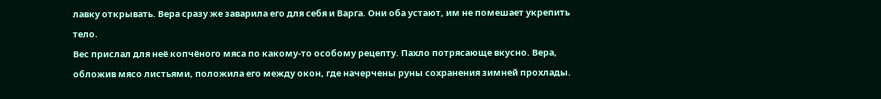лавку открывать. Вера сразу же заварила его для себя и Варга. Они оба устают, им не помешает укрепить тело.
Вес прислал для неё копчёного мяса по какому-то особому рецепту. Пахло потрясающе вкусно. Вера, обложив мясо листьями, положила его между окон, где начерчены руны сохранения зимней прохлады.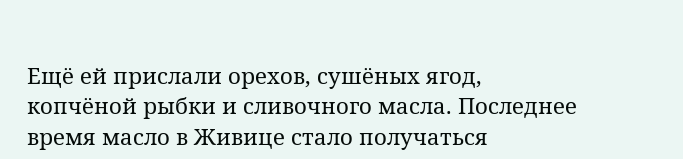Ещё ей прислали орехов, сушёных ягод, копчёной рыбки и сливочного масла. Последнее время масло в Живице стало получаться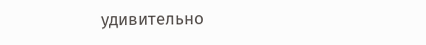удивительно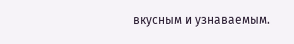вкусным и узнаваемым.